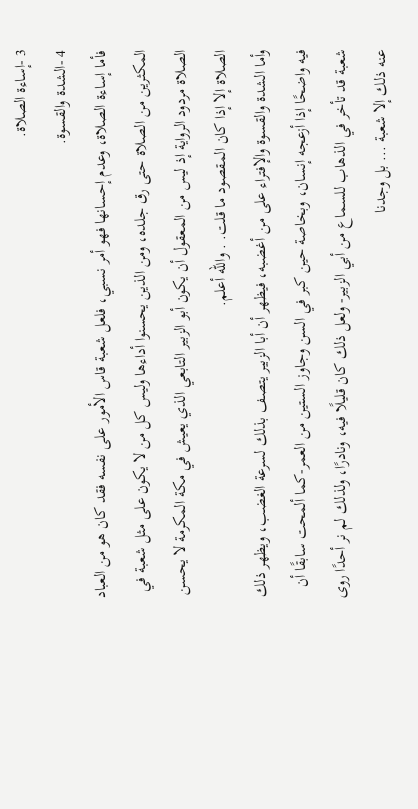3 -إساءة الصلاة.
4 -الشدة والقسوة.
فأما إساءة الصلاة، وعدم إحسانها فهو أمر نسبي، فلعل شعبة قاس الأمور على نفسه فقد كان هو من العباد المكثرين من الصلاة حتى رق جلده، ومن الذين يحسنوا أداءها وليس كل من لا يكون على مثل شعبة في الصلاة مردود الرواية إذ ليس من المعقول أن يكون أبو الزبير التابعي الذي يعيش في مكة المكرمة لا يحسن الصلاة إلا إذا كان المقصود ما قلت. . والله أعلم.
وأما الشدة والقسوة والإفتراء على من أغضبه، فيظهر أن أبا الزبير يتصف بذلك لسرعة الغضب، ويظهر ذلك فيه واضحًا إذا أزعجه إنسان، وبخاصة حين كبر في السن وجاوز الستين من العمر-كما ألمحت سابقًا أن شعبة قد تأخر في الذهاب للسماع من أبي الزبير- ولعل ذلك كان قليلًا فيه، ونادرًا، ولذلك لم نر أحدًا روى عنه ذلك إلا شعبة ... بل وجدنا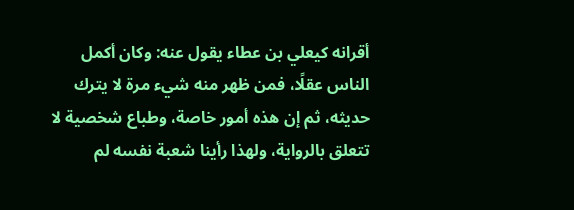أقرانه كيعلي بن عطاء يقول عنه: وكان أكمل الناس عقلًا، فمن ظهر منه شيء مرة لا يترك حديثه، ثم إن هذه أمور خاصة، وطباع شخصية لا تتعلق بالرواية، ولهذا رأينا شعبة نفسه لم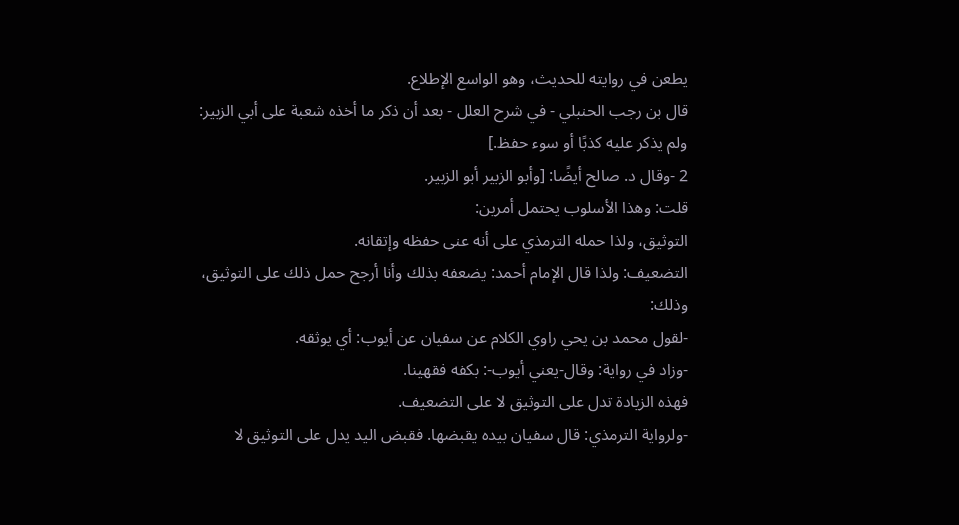يطعن في روايته للحديث، وهو الواسع الإطلاع.
قال بن رجب الحنبلي - في شرح العلل - بعد أن ذكر ما أخذه شعبة على أبي الزبير: ولم يذكر عليه كذبًا أو سوء حفظ.]
2 -وقال د. صالح أيضًا: [وأبو الزبير أبو الزبير.
قلت: وهذا الأسلوب يحتمل أمرين:
التوثيق، ولذا حمله الترمذي على أنه عنى حفظه وإتقانه.
التضعيف: ولذا قال الإمام أحمد: يضعفه بذلك وأنا أرجح حمل ذلك على التوثيق، وذلك:
-لقول محمد بن يحي راوي الكلام عن سفيان عن أيوب: أي يوثقه.
-وزاد في رواية: وقال-يعني أيوب-: بكفه فقهينا.
فهذه الزيادة تدل على التوثيق لا على التضعيف.
-ولرواية الترمذي: قال سفيان بيده يقبضها. فقبض اليد يدل على التوثيق لا